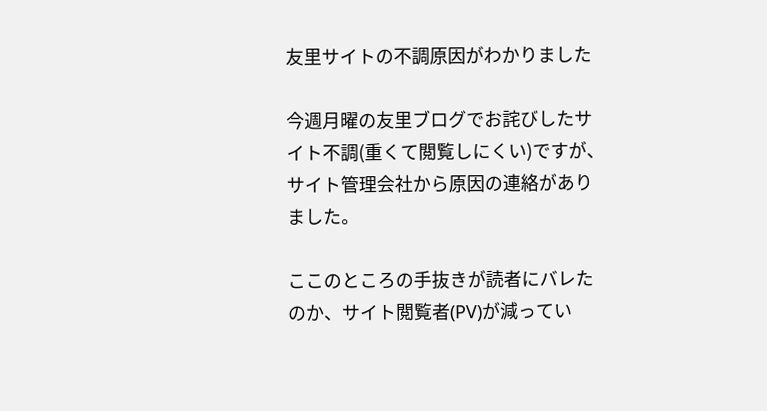友里サイトの不調原因がわかりました

今週月曜の友里ブログでお詫びしたサイト不調(重くて閲覧しにくい)ですが、サイト管理会社から原因の連絡がありました。

ここのところの手抜きが読者にバレたのか、サイト閲覧者(PV)が減ってい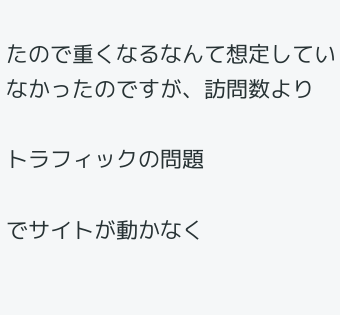たので重くなるなんて想定していなかったのですが、訪問数より

トラフィックの問題

でサイトが動かなく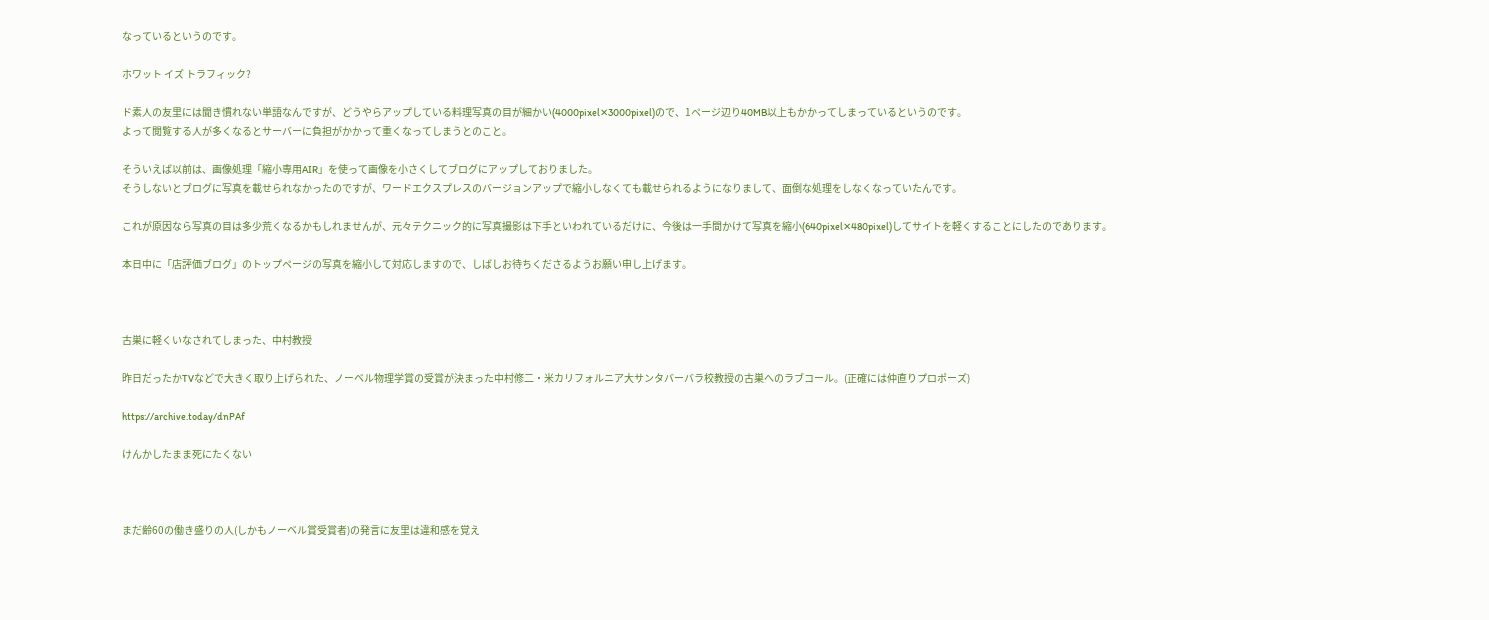なっているというのです。

ホワット イズ トラフィック?

ド素人の友里には聞き慣れない単語なんですが、どうやらアップしている料理写真の目が細かい(4000pixel✕3000pixel)ので、1ページ辺り40MB以上もかかってしまっているというのです。
よって閲覧する人が多くなるとサーバーに負担がかかって重くなってしまうとのこと。

そういえば以前は、画像処理「縮小専用AIR」を使って画像を小さくしてブログにアップしておりました。
そうしないとブログに写真を載せられなかったのですが、ワードエクスプレスのバージョンアップで縮小しなくても載せられるようになりまして、面倒な処理をしなくなっていたんです。

これが原因なら写真の目は多少荒くなるかもしれませんが、元々テクニック的に写真撮影は下手といわれているだけに、今後は一手間かけて写真を縮小(640pixel✕480pixel)してサイトを軽くすることにしたのであります。

本日中に「店評価ブログ」のトップページの写真を縮小して対応しますので、しばしお待ちくださるようお願い申し上げます。



古巣に軽くいなされてしまった、中村教授

昨日だったかTVなどで大きく取り上げられた、ノーベル物理学賞の受賞が決まった中村修二・米カリフォルニア大サンタバーバラ校教授の古巣へのラブコール。(正確には仲直りプロポーズ)

https://archive.today/dnPAf

けんかしたまま死にたくない



まだ齢60の働き盛りの人(しかもノーベル賞受賞者)の発言に友里は違和感を覚え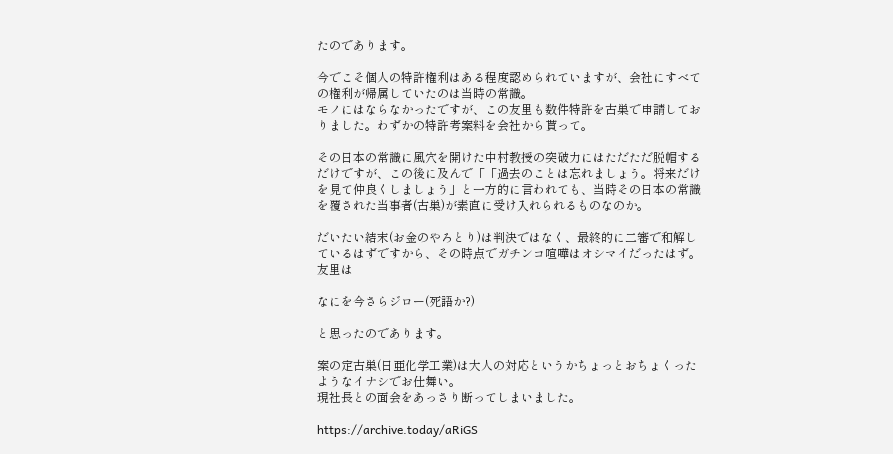たのであります。

今でこそ個人の特許権利はある程度認められていますが、会社にすべての権利が帰属していたのは当時の常識。
モノにはならなかったですが、この友里も数件特許を古巣で申請しておりました。わずかの特許考案料を会社から貰って。

その日本の常識に風穴を開けた中村教授の突破力にはただただ脱帽するだけですが、この後に及んで「「過去のことは忘れましょう。将来だけを見て仲良くしましょう」と一方的に言われても、当時その日本の常識を覆された当事者(古巣)が素直に受け入れられるものなのか。

だいたい結末(お金のやろとり)は判決ではなく、最終的に二審で和解しているはずですから、その時点でガチンコ喧嘩はオシマイだったはず。
友里は

なにを今さらジロー(死語か?)

と思ったのであります。

案の定古巣(日亜化学工業)は大人の対応というかちょっとおちょくったようなイナシでお仕舞い。
現社長との面会をあっさり断ってしまいました。

https://archive.today/aRiGS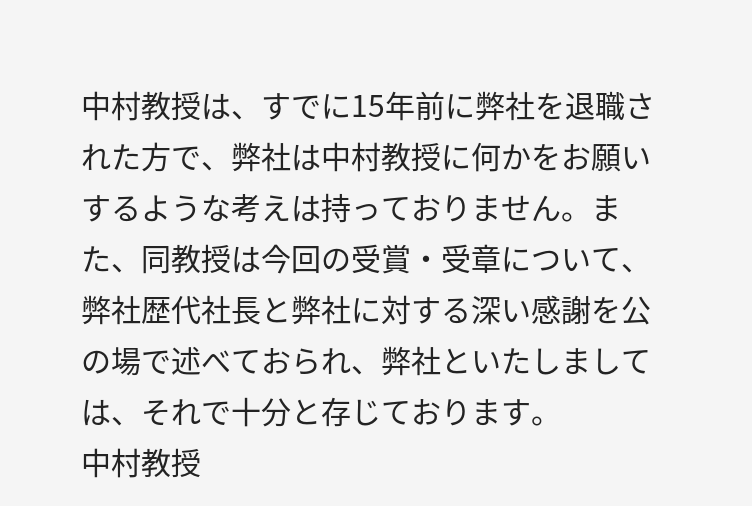中村教授は、すでに15年前に弊社を退職された方で、弊社は中村教授に何かをお願いするような考えは持っておりません。また、同教授は今回の受賞・受章について、弊社歴代社長と弊社に対する深い感謝を公の場で述べておられ、弊社といたしましては、それで十分と存じております。
中村教授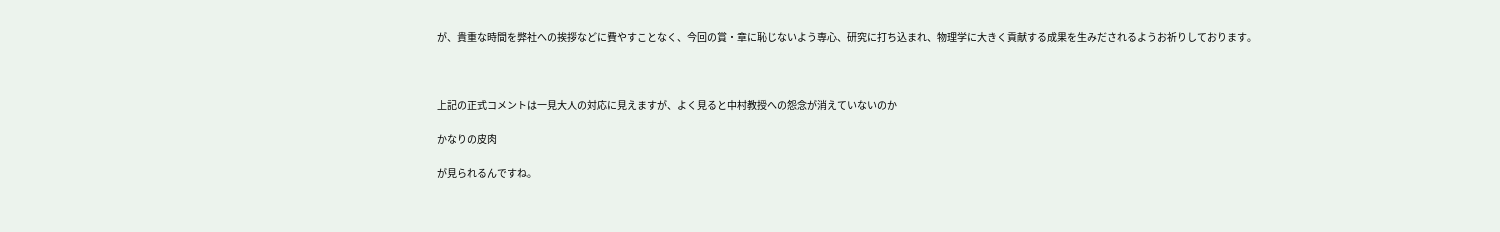が、貴重な時間を弊社への挨拶などに費やすことなく、今回の賞・章に恥じないよう専心、研究に打ち込まれ、物理学に大きく貢献する成果を生みだされるようお祈りしております。



上記の正式コメントは一見大人の対応に見えますが、よく見ると中村教授への怨念が消えていないのか

かなりの皮肉

が見られるんですね。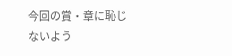今回の賞・章に恥じないよう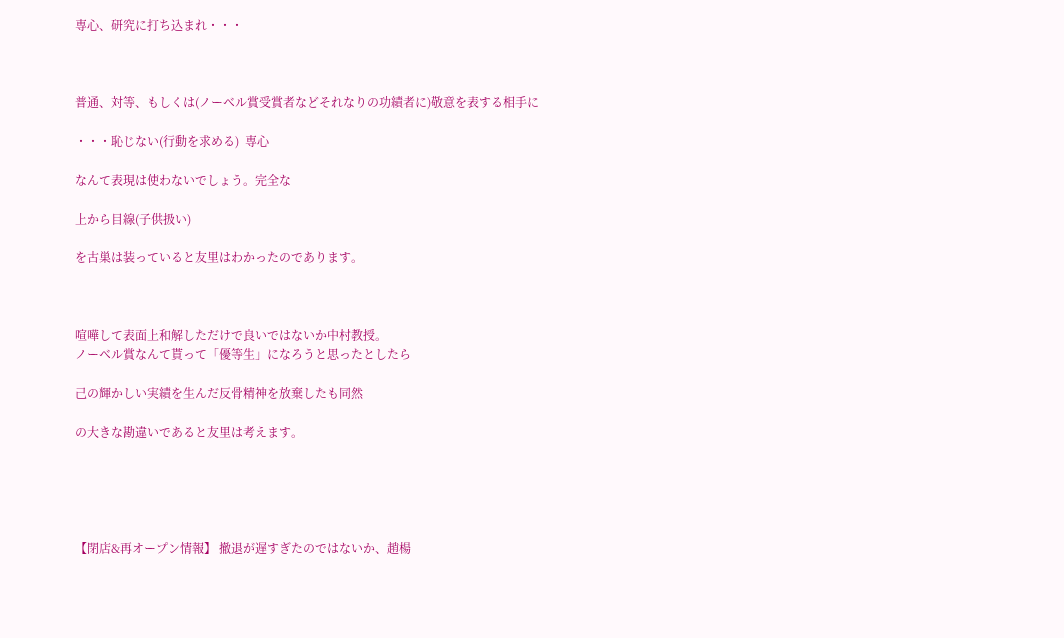専心、研究に打ち込まれ・・・



普通、対等、もしくは(ノーベル賞受賞者などそれなりの功績者に)敬意を表する相手に

・・・恥じない(行動を求める)  専心

なんて表現は使わないでしょう。完全な

上から目線(子供扱い)

を古巣は装っていると友里はわかったのであります。



喧嘩して表面上和解しただけで良いではないか中村教授。
ノーベル賞なんて貰って「優等生」になろうと思ったとしたら

己の輝かしい実績を生んだ反骨精神を放棄したも同然

の大きな勘違いであると友里は考えます。





【閉店&再オープン情報】 撤退が遅すぎたのではないか、趙楊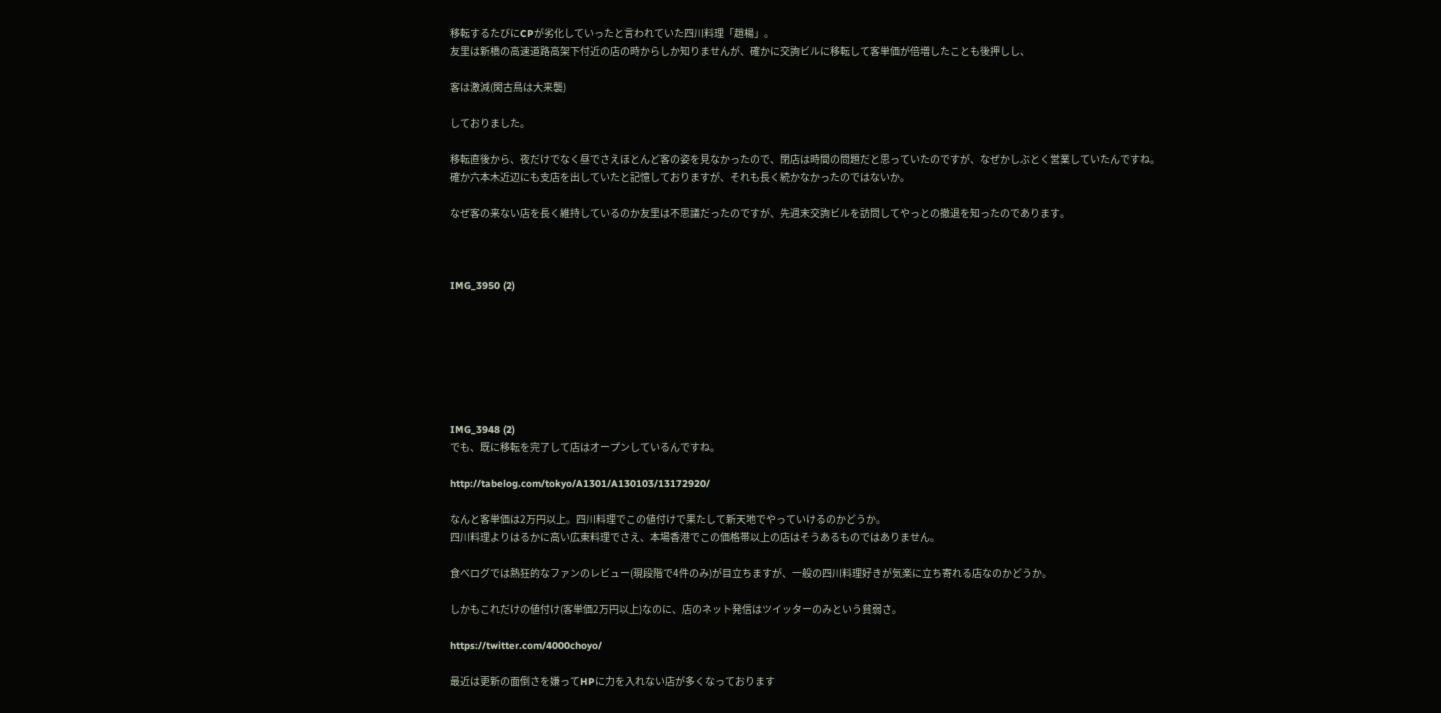移転するたびにCPが劣化していったと言われていた四川料理「趙楊」。
友里は新橋の高速道路高架下付近の店の時からしか知りませんが、確かに交詢ビルに移転して客単価が倍増したことも後押しし、

客は激減(閑古鳥は大来襲)

しておりました。

移転直後から、夜だけでなく昼でさえほとんど客の姿を見なかったので、閉店は時間の問題だと思っていたのですが、なぜかしぶとく営業していたんですね。
確か六本木近辺にも支店を出していたと記憶しておりますが、それも長く続かなかったのではないか。

なぜ客の来ない店を長く維持しているのか友里は不思議だったのですが、先週末交詢ビルを訪問してやっとの撤退を知ったのであります。



IMG_3950 (2)







IMG_3948 (2)
でも、既に移転を完了して店はオープンしているんですね。

http://tabelog.com/tokyo/A1301/A130103/13172920/

なんと客単価は2万円以上。四川料理でこの値付けで果たして新天地でやっていけるのかどうか。
四川料理よりはるかに高い広東料理でさえ、本場香港でこの価格帯以上の店はそうあるものではありません。

食べログでは熱狂的なファンのレビュー(現段階で4件のみ)が目立ちますが、一般の四川料理好きが気楽に立ち寄れる店なのかどうか。

しかもこれだけの値付け(客単価2万円以上)なのに、店のネット発信はツイッターのみという貧弱さ。

https://twitter.com/4000choyo/

最近は更新の面倒さを嫌ってHPに力を入れない店が多くなっております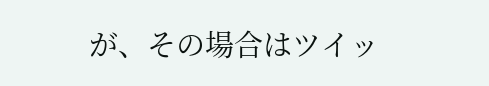が、その場合はツイッ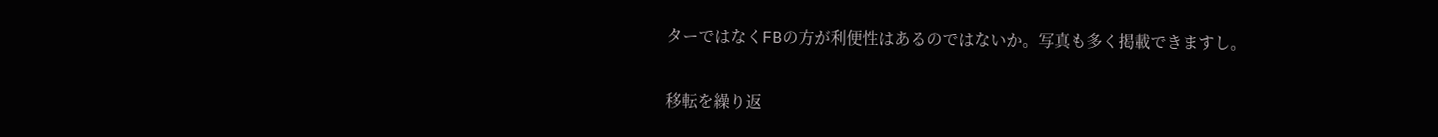ターではなくFBの方が利便性はあるのではないか。写真も多く掲載できますし。

移転を繰り返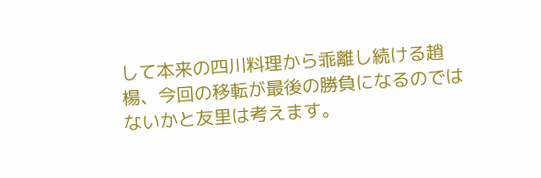して本来の四川料理から乖離し続ける趙楊、今回の移転が最後の勝負になるのではないかと友里は考えます。